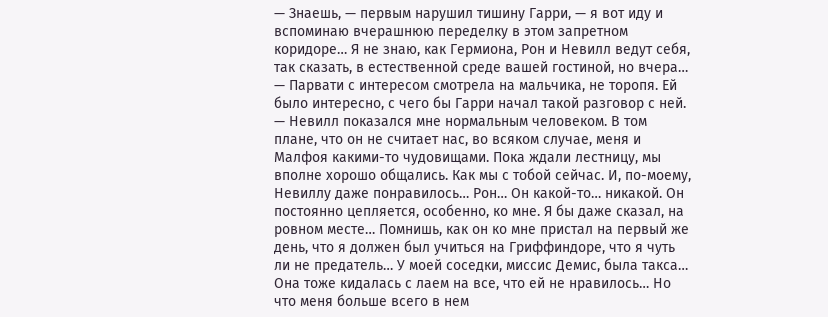— Знаешь, — первым нарушил тишину Гарри, — я вот иду и вспоминаю вчерашнюю переделку в этом запретном коридоре… Я не знаю, как Гермиона, Рон и Невилл ведут себя, так сказать, в естественной среде вашей гостиной, но вчера… — Парвати с интересом смотрела на мальчика, не торопя. Ей было интересно, с чего бы Гарри начал такой разговор с ней. — Невилл показался мне нормальным человеком. В том плане, что он не считает нас, во всяком случае, меня и Малфоя какими-то чудовищами. Пока ждали лестницу, мы вполне хорошо общались. Как мы с тобой сейчас. И, по-моему, Невиллу даже понравилось… Рон… Он какой-то… никакой. Он постоянно цепляется, особенно, ко мне. Я бы даже сказал, на ровном месте… Помнишь, как он ко мне пристал на первый же день, что я должен был учиться на Гриффиндоре, что я чуть ли не предатель… У моей соседки, миссис Демис, была такса… Она тоже кидалась с лаем на все, что ей не нравилось… Но что меня больше всего в нем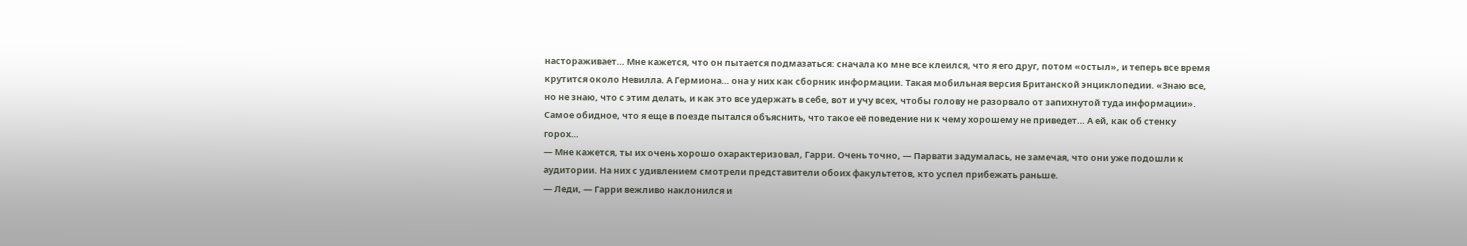настораживает… Мне кажется, что он пытается подмазаться: сначала ко мне все клеился, что я его друг, потом «остыл», и теперь все время крутится около Невилла. А Гермиона… она у них как сборник информации. Такая мобильная версия Британской энциклопедии. «Знаю все, но не знаю, что с этим делать, и как это все удержать в себе, вот и учу всех, чтобы голову не разорвало от запихнутой туда информации». Самое обидное, что я еще в поезде пытался объяснить, что такое её поведение ни к чему хорошему не приведет… А ей, как об стенку горох…
— Мне кажется, ты их очень хорошо охарактеризовал, Гарри. Очень точно, — Парвати задумалась, не замечая, что они уже подошли к аудитории. На них с удивлением смотрели представители обоих факультетов, кто успел прибежать раньше.
— Леди, — Гарри вежливо наклонился и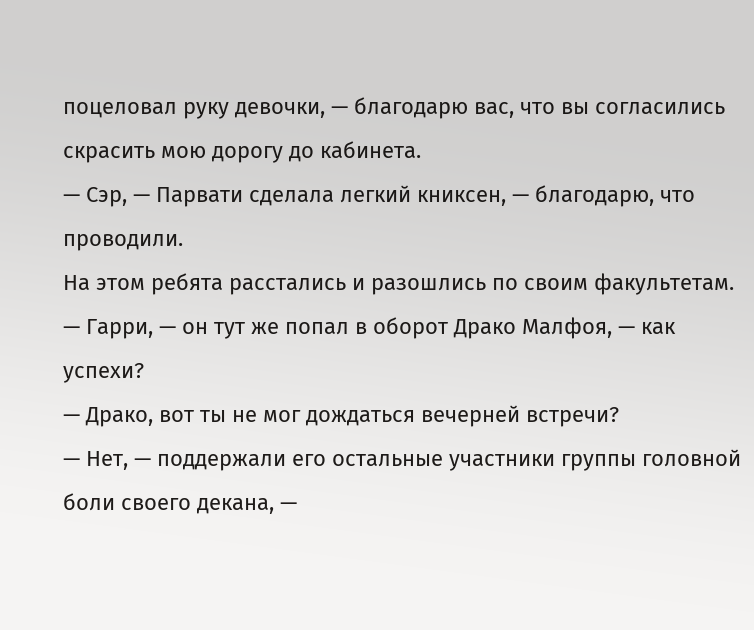поцеловал руку девочки, — благодарю вас, что вы согласились скрасить мою дорогу до кабинета.
— Сэр, — Парвати сделала легкий книксен, — благодарю, что проводили.
На этом ребята расстались и разошлись по своим факультетам.
— Гарри, — он тут же попал в оборот Драко Малфоя, — как успехи?
— Драко, вот ты не мог дождаться вечерней встречи?
— Нет, — поддержали его остальные участники группы головной боли своего декана, —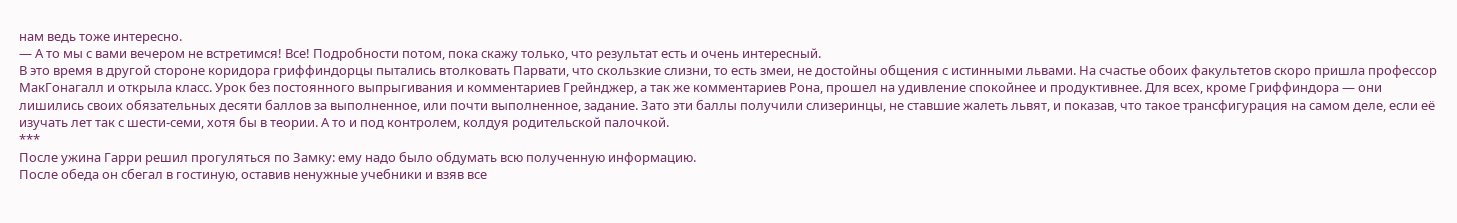нам ведь тоже интересно.
— А то мы с вами вечером не встретимся! Все! Подробности потом, пока скажу только, что результат есть и очень интересный.
В это время в другой стороне коридора гриффиндорцы пытались втолковать Парвати, что скользкие слизни, то есть змеи, не достойны общения с истинными львами. На счастье обоих факультетов скоро пришла профессор МакГонагалл и открыла класс. Урок без постоянного выпрыгивания и комментариев Грейнджер, а так же комментариев Рона, прошел на удивление спокойнее и продуктивнее. Для всех, кроме Гриффиндора — они лишились своих обязательных десяти баллов за выполненное, или почти выполненное, задание. Зато эти баллы получили слизеринцы, не ставшие жалеть львят, и показав, что такое трансфигурация на самом деле, если её изучать лет так с шести-семи, хотя бы в теории. А то и под контролем, колдуя родительской палочкой.
***
После ужина Гарри решил прогуляться по Замку: ему надо было обдумать всю полученную информацию.
После обеда он сбегал в гостиную, оставив ненужные учебники и взяв все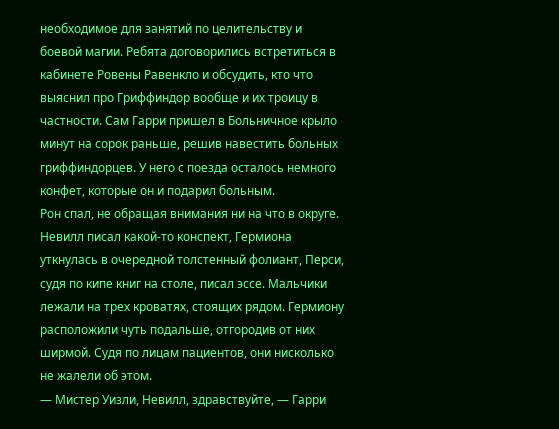необходимое для занятий по целительству и боевой магии. Ребята договорились встретиться в кабинете Ровены Равенкло и обсудить, кто что выяснил про Гриффиндор вообще и их троицу в частности. Сам Гарри пришел в Больничное крыло минут на сорок раньше, решив навестить больных гриффиндорцев. У него с поезда осталось немного конфет, которые он и подарил больным.
Рон спал, не обращая внимания ни на что в округе. Невилл писал какой-то конспект, Гермиона уткнулась в очередной толстенный фолиант, Перси, судя по кипе книг на столе, писал эссе. Мальчики лежали на трех кроватях, стоящих рядом. Гермиону расположили чуть подальше, отгородив от них ширмой. Судя по лицам пациентов, они нисколько не жалели об этом.
— Мистер Уизли, Невилл, здравствуйте, — Гарри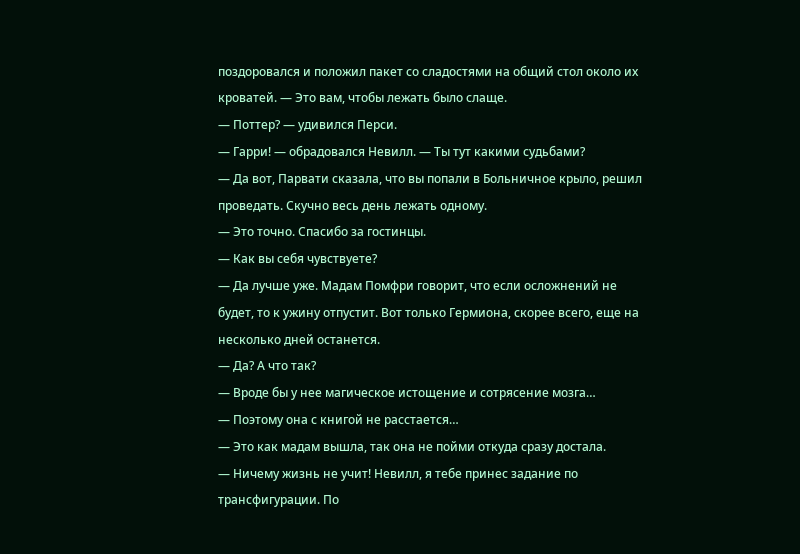поздоровался и положил пакет со сладостями на общий стол около их кроватей. — Это вам, чтобы лежать было слаще.
— Поттер? — удивился Перси.
— Гарри! — обрадовался Невилл. — Ты тут какими судьбами?
— Да вот, Парвати сказала, что вы попали в Больничное крыло, решил проведать. Скучно весь день лежать одному.
— Это точно. Спасибо за гостинцы.
— Как вы себя чувствуете?
— Да лучше уже. Мадам Помфри говорит, что если осложнений не будет, то к ужину отпустит. Вот только Гермиона, скорее всего, еще на несколько дней останется.
— Да? А что так?
— Вроде бы у нее магическое истощение и сотрясение мозга…
— Поэтому она с книгой не расстается…
— Это как мадам вышла, так она не пойми откуда сразу достала.
— Ничему жизнь не учит! Невилл, я тебе принес задание по трансфигурации. По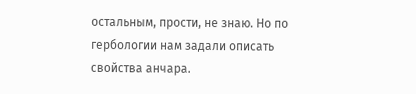остальным, прости, не знаю. Но по гербологии нам задали описать свойства анчара.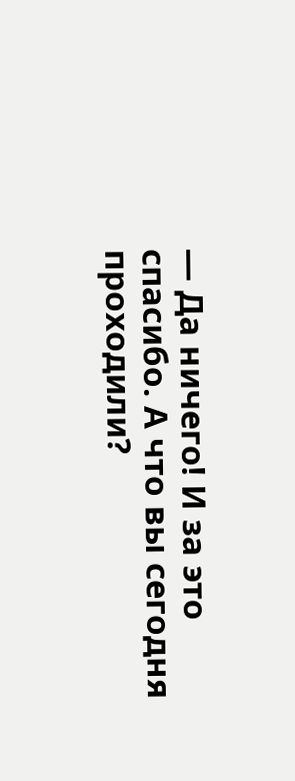— Да ничего! И за это спасибо. А что вы сегодня проходили?